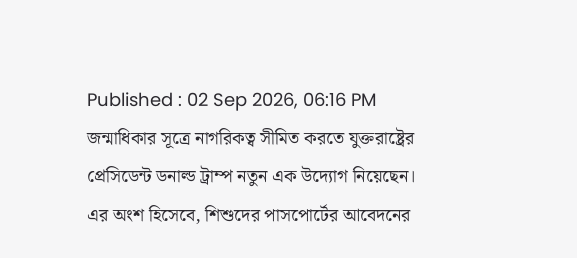Published : 02 Sep 2026, 06:16 PM
জন্মাধিকার সূত্রে নাগরিকত্ব সীমিত করতে যুক্তরাষ্ট্রের প্রেসিডেন্ট ডনাল্ড ট্রাম্প নতুন এক উদ্যোগ নিয়েছেন।
এর অংশ হিসেবে, শিশুদের পাসপোর্টের আবেদনের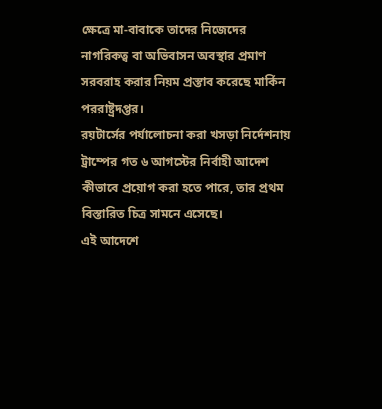ক্ষেত্রে মা-বাবাকে তাদের নিজেদের নাগরিকত্ব বা অভিবাসন অবস্থার প্রমাণ সরবরাহ করার নিয়ম প্রস্তাব করেছে মার্কিন পররাষ্ট্রদপ্তর।
রয়টার্সের পর্যালোচনা করা খসড়া নির্দেশনায় ট্রাম্পের গত ৬ আগস্টের নির্বাহী আদেশ কীভাবে প্রয়োগ করা হতে পারে, তার প্রথম বিস্তারিত চিত্র সামনে এসেছে।
এই আদেশে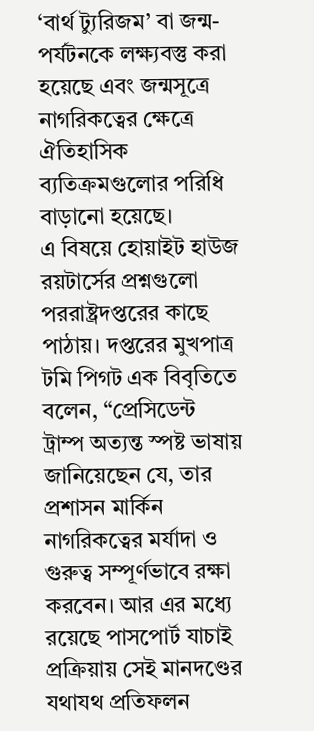‘বার্থ ট্যুরিজম’ বা জন্ম-পর্যটনকে লক্ষ্যবস্তু করা হয়েছে এবং জন্মসূত্রে নাগরিকত্বের ক্ষেত্রে ঐতিহাসিক ব্যতিক্রমগুলোর পরিধি বাড়ানো হয়েছে।
এ বিষয়ে হোয়াইট হাউজ রয়টার্সের প্রশ্নগুলো পররাষ্ট্রদপ্তরের কাছে পাঠায়। দপ্তরের মুখপাত্র টমি পিগট এক বিবৃতিতে বলেন, “প্রেসিডেন্ট ট্রাম্প অত্যন্ত স্পষ্ট ভাষায় জানিয়েছেন যে, তার প্রশাসন মার্কিন নাগরিকত্বের মর্যাদা ও গুরুত্ব সম্পূর্ণভাবে রক্ষা করবেন। আর এর মধ্যে রয়েছে পাসপোর্ট যাচাই প্রক্রিয়ায় সেই মানদণ্ডের যথাযথ প্রতিফলন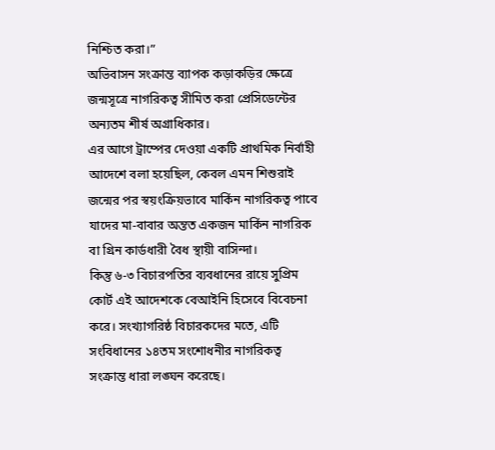নিশ্চিত করা।”
অভিবাসন সংক্রান্ত ব্যাপক কড়াকড়ির ক্ষেত্রে জন্মসূত্রে নাগরিকত্ব সীমিত করা প্রেসিডেন্টের অন্যতম শীর্ষ অগ্রাধিকার।
এর আগে ট্রাম্পের দেওয়া একটি প্রাথমিক নির্বাহী আদেশে বলা হয়েছিল, কেবল এমন শিশুরাই জন্মের পর স্বয়ংক্রিয়ভাবে মার্কিন নাগরিকত্ব পাবে যাদের মা-বাবার অন্তত একজন মার্কিন নাগরিক বা গ্রিন কার্ডধারী বৈধ স্থায়ী বাসিন্দা।
কিন্তু ৬-৩ বিচারপতির ব্যবধানের রায়ে সুপ্রিম কোর্ট এই আদেশকে বেআইনি হিসেবে বিবেচনা করে। সংখ্যাগরিষ্ঠ বিচারকদের মতে, এটি সংবিধানের ১৪তম সংশোধনীর নাগরিকত্ব সংক্রান্ত ধারা লঙ্ঘন করেছে।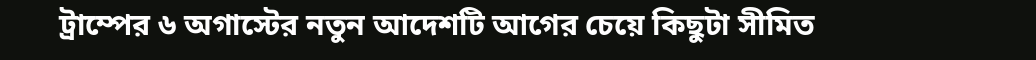ট্রাম্পের ৬ অগাস্টের নতুন আদেশটি আগের চেয়ে কিছুটা সীমিত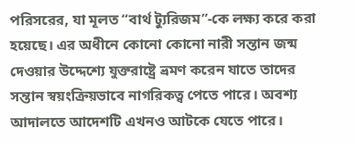পরিসরের, যা মূলত “বার্থ ট্যুরিজম”-কে লক্ষ্য করে করা হয়েছে। এর অধীনে কোনো কোনো নারী সন্তান জন্ম দেওয়ার উদ্দেশ্যে যুক্তরাষ্ট্রে ভ্রমণ করেন যাতে তাদের সন্তান স্বয়ংক্রিয়ভাবে নাগরিকত্ব পেতে পারে। অবশ্য আদালতে আদেশটি এখনও আটকে যেতে পারে।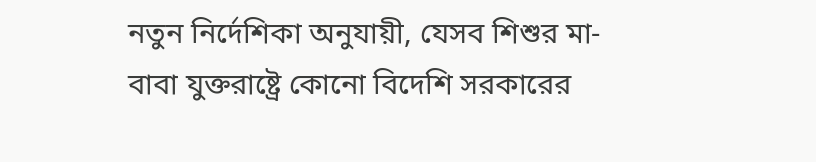নতুন নির্দেশিকা অনুযায়ী, যেসব শিশুর মা-বাবা যুক্তরাষ্ট্রে কোনো বিদেশি সরকারের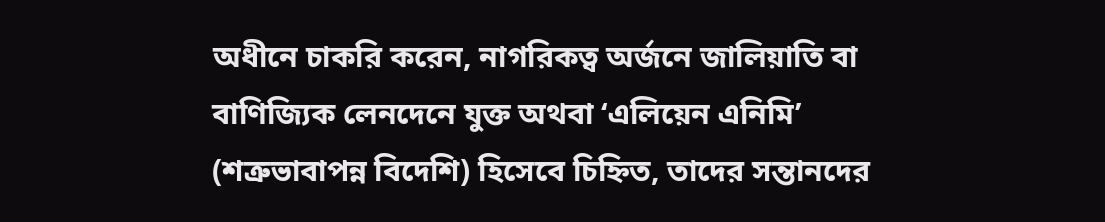অধীনে চাকরি করেন, নাগরিকত্ব অর্জনে জালিয়াতি বা বাণিজ্যিক লেনদেনে যুক্ত অথবা ‘এলিয়েন এনিমি’ (শত্রুভাবাপন্ন বিদেশি) হিসেবে চিহ্নিত, তাদের সন্তানদের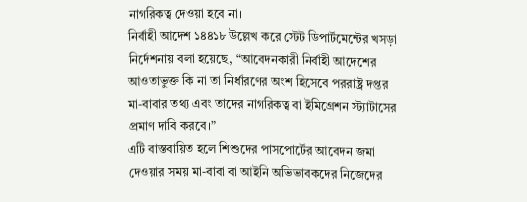নাগরিকত্ব দেওয়া হবে না।
নির্বাহী আদেশ ১৪৪১৮ উল্লেখ করে স্টেট ডিপার্টমেন্টের খসড়া নির্দেশনায় বলা হয়েছে, “আবেদনকারী নির্বাহী আদেশের আওতাভুক্ত কি না তা নির্ধারণের অংশ হিসেবে পররাষ্ট্র দপ্তর মা-বাবার তথ্য এবং তাদের নাগরিকত্ব বা ইমিগ্রেশন স্ট্যাটাসের প্রমাণ দাবি করবে।”
এটি বাস্তবায়িত হলে শিশুদের পাসপোর্টের আবেদন জমা দেওয়ার সময় মা-বাবা বা আইনি অভিভাবকদের নিজেদের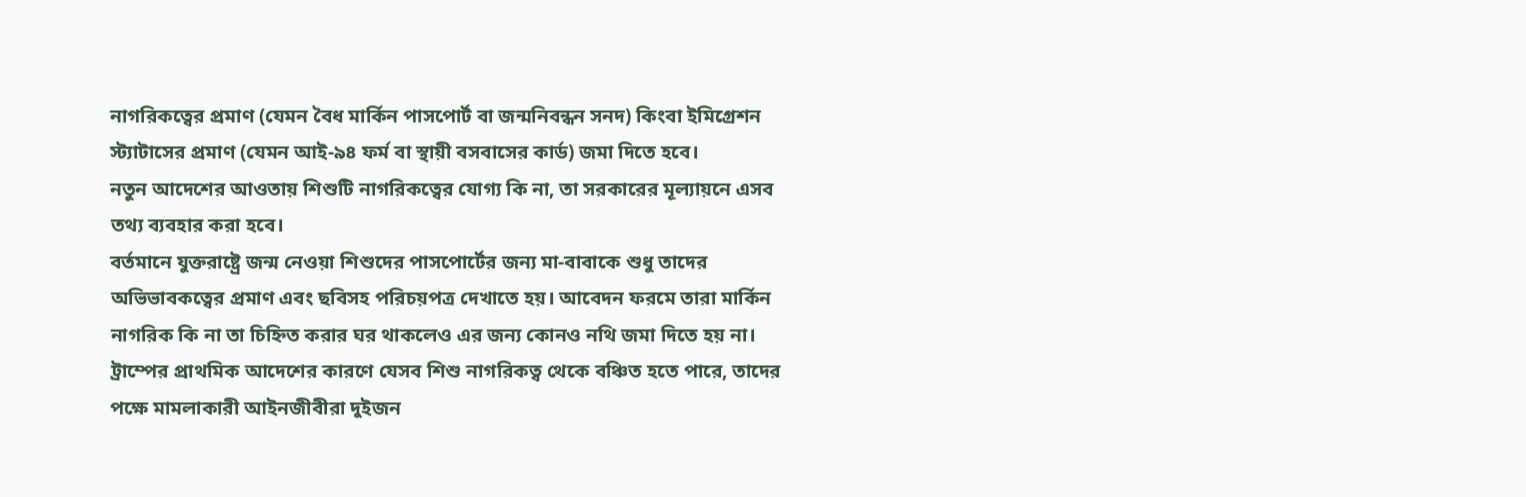নাগরিকত্বের প্রমাণ (যেমন বৈধ মার্কিন পাসপোর্ট বা জন্মনিবন্ধন সনদ) কিংবা ইমিগ্রেশন স্ট্যাটাসের প্রমাণ (যেমন আই-৯৪ ফর্ম বা স্থায়ী বসবাসের কার্ড) জমা দিতে হবে।
নতুন আদেশের আওতায় শিশুটি নাগরিকত্বের যোগ্য কি না, তা সরকারের মূল্যায়নে এসব তথ্য ব্যবহার করা হবে।
বর্তমানে যুক্তরাষ্ট্রে জন্ম নেওয়া শিশুদের পাসপোর্টের জন্য মা-বাবাকে শুধু তাদের অভিভাবকত্বের প্রমাণ এবং ছবিসহ পরিচয়পত্র দেখাতে হয়। আবেদন ফরমে তারা মার্কিন নাগরিক কি না তা চিহ্নিত করার ঘর থাকলেও এর জন্য কোনও নথি জমা দিতে হয় না।
ট্রাম্পের প্রাথমিক আদেশের কারণে যেসব শিশু নাগরিকত্ব থেকে বঞ্চিত হতে পারে, তাদের পক্ষে মামলাকারী আইনজীবীরা দুইজন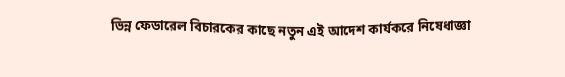ভিন্ন ফেডারেল বিচারকের কাছে নতুন এই আদেশ কার্যকরে নিষেধাজ্ঞা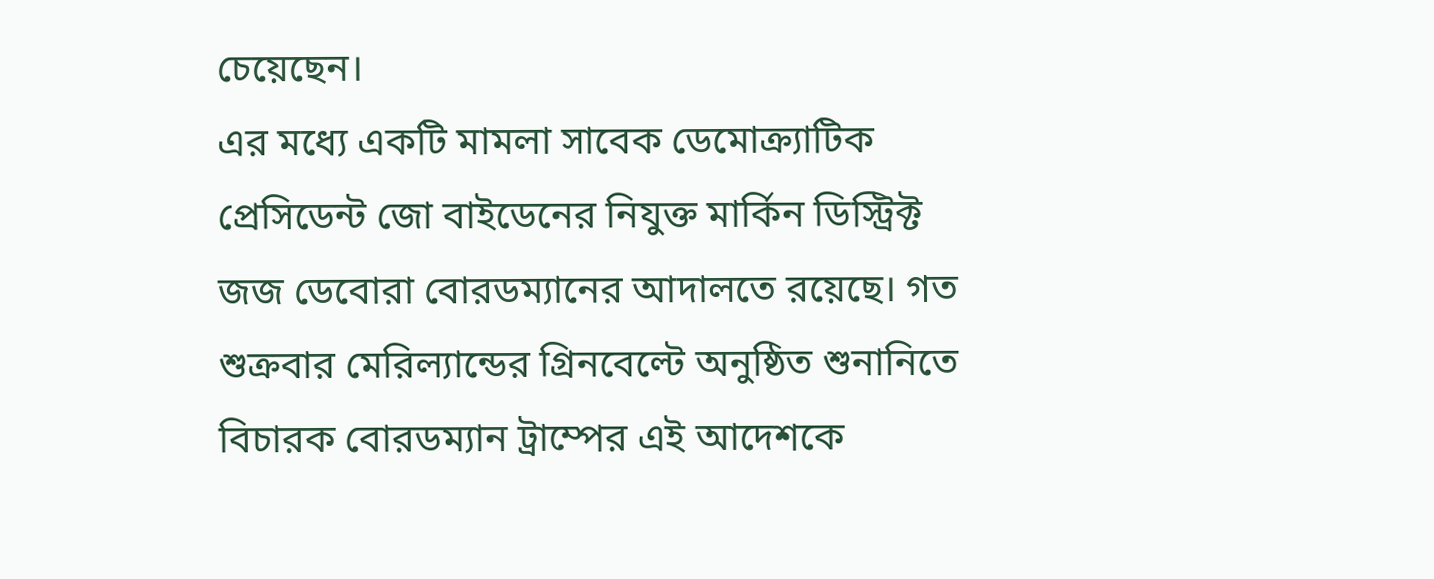চেয়েছেন।
এর মধ্যে একটি মামলা সাবেক ডেমোক্র্যাটিক প্রেসিডেন্ট জো বাইডেনের নিযুক্ত মার্কিন ডিস্ট্রিক্ট জজ ডেবোরা বোরডম্যানের আদালতে রয়েছে। গত শুক্রবার মেরিল্যান্ডের গ্রিনবেল্টে অনুষ্ঠিত শুনানিতে বিচারক বোরডম্যান ট্রাম্পের এই আদেশকে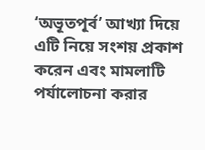‘অভূতপূর্ব’ আখ্যা দিয়ে এটি নিয়ে সংশয় প্রকাশ করেন এবং মামলাটি পর্যালোচনা করার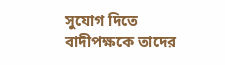সুযোগ দিতে বাদীপক্ষকে তাদের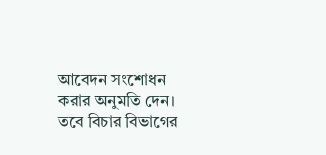আবেদন সংশোধন করার অনুমতি দেন।
তবে বিচার বিভাগের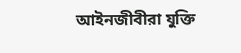আইনজীবীরা যুক্তি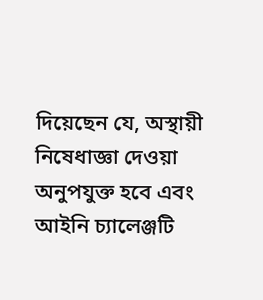দিয়েছেন যে, অস্থায়ী নিষেধাজ্ঞা দেওয়া অনুপযুক্ত হবে এবং আইনি চ্যালেঞ্জটি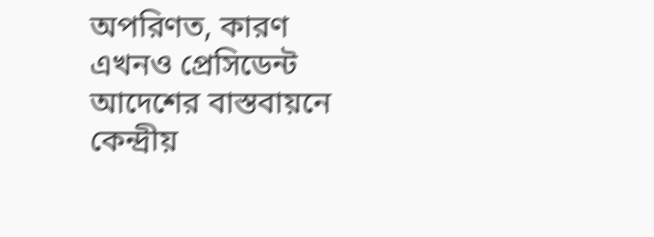অপরিণত, কারণ এখনও প্রেসিডেন্ট আদেশের বাস্তবায়নে কেন্দ্রীয়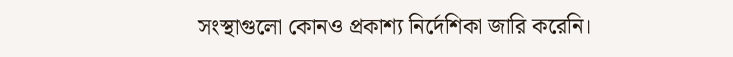সংস্থাগুলো কোনও প্রকাশ্য নির্দেশিকা জারি করেনি।